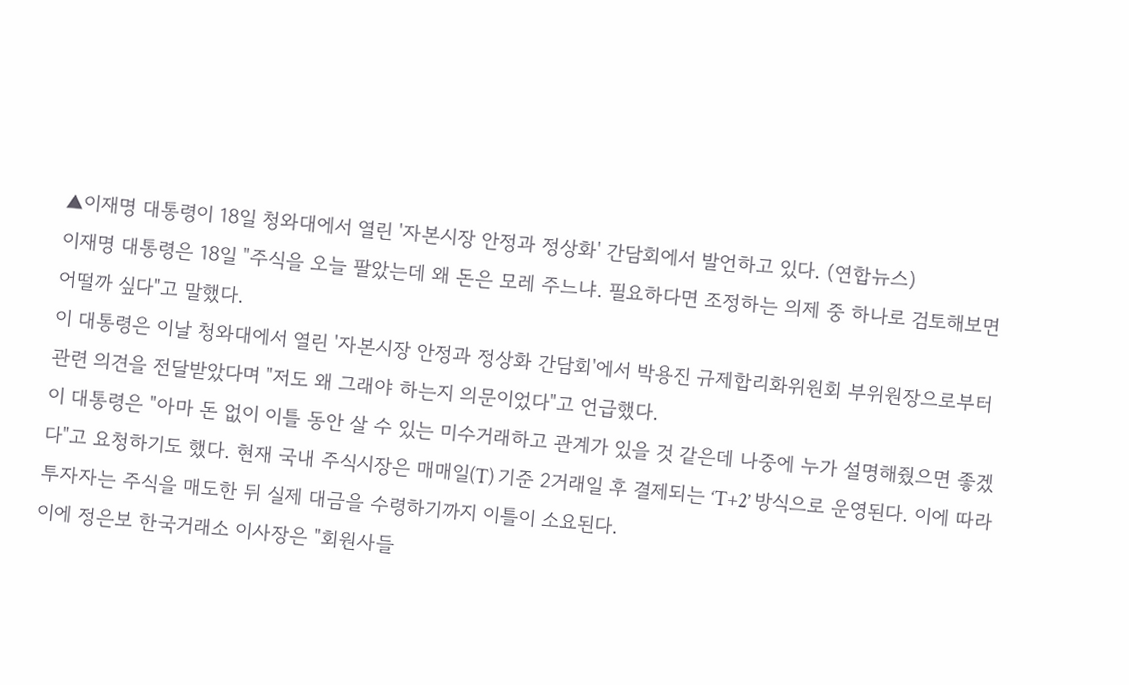▲이재명 대통령이 18일 청와대에서 열린 '자본시장 안정과 정상화' 간담회에서 발언하고 있다. (연합뉴스)
이재명 대통령은 18일 "주식을 오늘 팔았는데 왜 돈은 모레 주느냐. 필요하다면 조정하는 의제 중 하나로 검토해보면 어떨까 싶다"고 말했다.
이 대통령은 이날 청와대에서 열린 '자본시장 안정과 정상화 간담회'에서 박용진 규제합리화위원회 부위원장으로부터 관련 의견을 전달받았다며 "저도 왜 그래야 하는지 의문이었다"고 언급했다.
이 대통령은 "아마 돈 없이 이틀 동안 살 수 있는 미수거래하고 관계가 있을 것 같은데 나중에 누가 설명해줬으면 좋겠다"고 요청하기도 했다. 현재 국내 주식시장은 매매일(T) 기준 2거래일 후 결제되는 ‘T+2’ 방식으로 운영된다. 이에 따라 투자자는 주식을 매도한 뒤 실제 대금을 수령하기까지 이틀이 소요된다.
이에 정은보 한국거래소 이사장은 "회원사들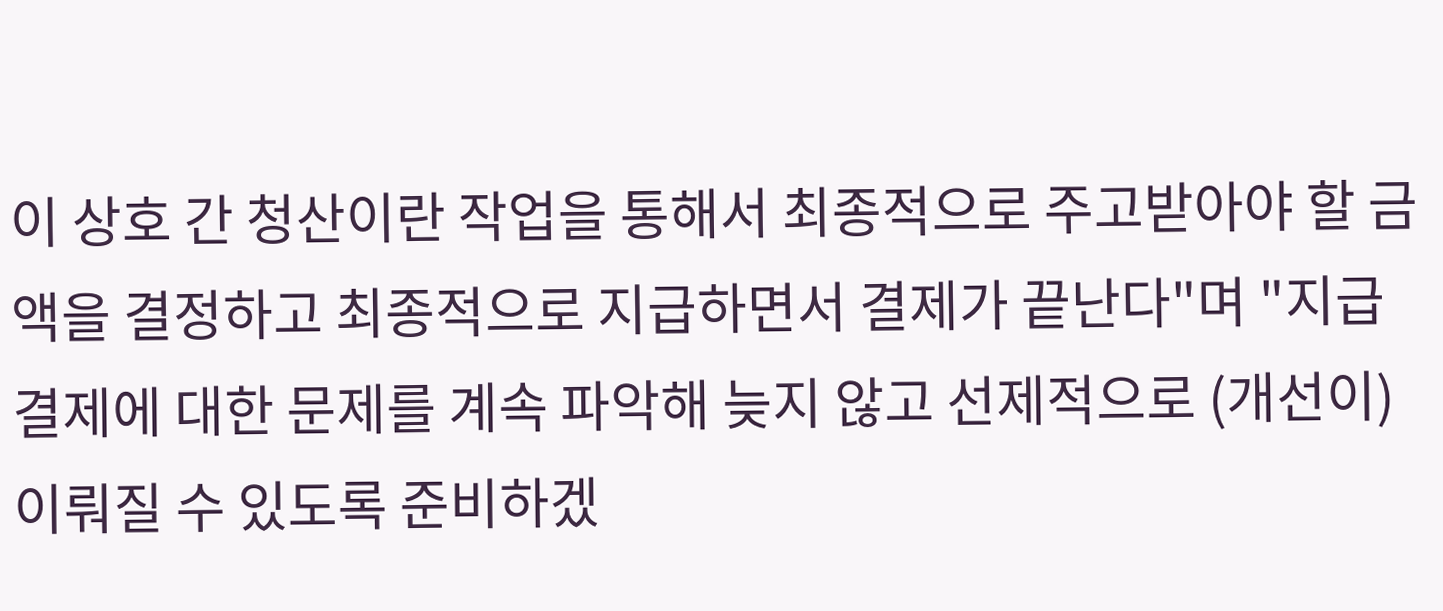이 상호 간 청산이란 작업을 통해서 최종적으로 주고받아야 할 금액을 결정하고 최종적으로 지급하면서 결제가 끝난다"며 "지급 결제에 대한 문제를 계속 파악해 늦지 않고 선제적으로 (개선이) 이뤄질 수 있도록 준비하겠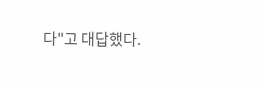다"고 대답했다.